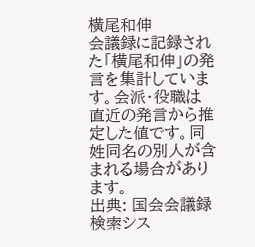横尾和伸
会議録に記録された「横尾和伸」の発言を集計しています。会派・役職は直近の発言から推定した値です。同姓同名の別人が含まれる場合があります。
出典: 国会会議録検索シス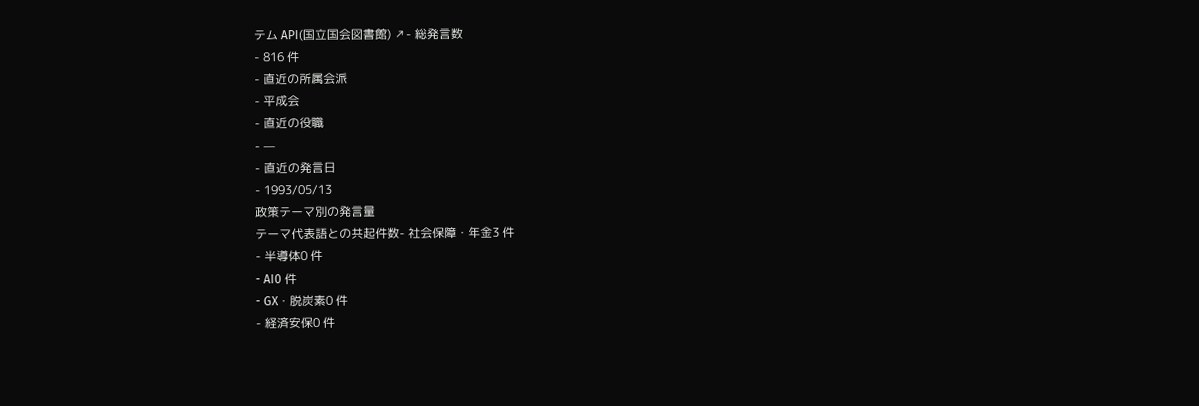テム API(国立国会図書館) ↗- 総発言数
- 816 件
- 直近の所属会派
- 平成会
- 直近の役職
- —
- 直近の発言日
- 1993/05/13
政策テーマ別の発言量
テーマ代表語との共起件数- 社会保障・年金3 件
- 半導体0 件
- AI0 件
- GX・脱炭素0 件
- 経済安保0 件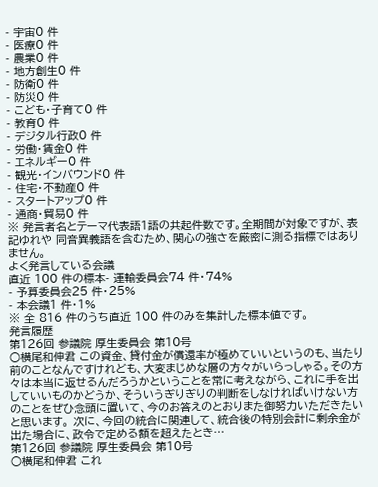- 宇宙0 件
- 医療0 件
- 農業0 件
- 地方創生0 件
- 防衛0 件
- 防災0 件
- こども・子育て0 件
- 教育0 件
- デジタル行政0 件
- 労働・賃金0 件
- エネルギー0 件
- 観光・インバウンド0 件
- 住宅・不動産0 件
- スタートアップ0 件
- 通商・貿易0 件
※ 発言者名とテーマ代表語1語の共起件数です。全期間が対象ですが、表記ゆれや 同音異義語を含むため、関心の強さを厳密に測る指標ではありません。
よく発言している会議
直近 100 件の標本- 運輸委員会74 件・74%
- 予算委員会25 件・25%
- 本会議1 件・1%
※ 全 816 件のうち直近 100 件のみを集計した標本値です。
発言履歴
第126回 参議院 厚生委員会 第10号
○横尾和伸君 この資金、貸付金が償還率が極めていいというのも、当たり前のことなんですけれども、大変まじめな層の方々がいらっしゃる。その方々は本当に返せるんだろうかということを常に考えながら、これに手を出していいものかどうか、そういうぎりぎりの判断をしなければいけない方のことをぜひ念頭に置いて、今のお答えのとおりまた御努力いただきたいと思います。 次に、今回の統合に関連して、統合後の特別会計に剰余金が出た場合に、政令で定める額を超えたとき…
第126回 参議院 厚生委員会 第10号
○横尾和伸君 これ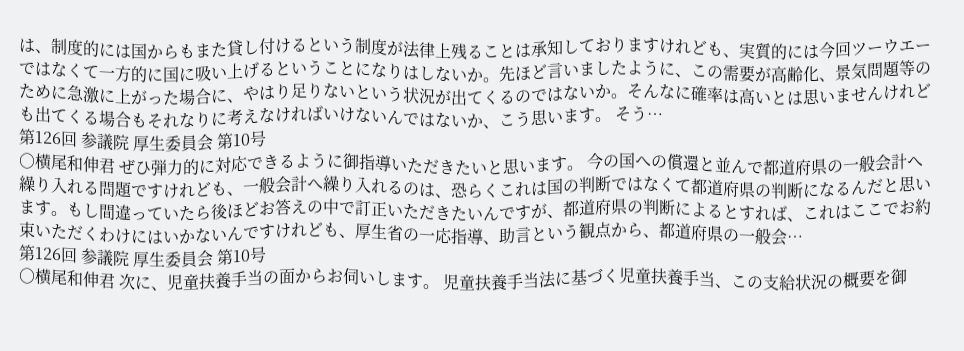は、制度的には国からもまた貸し付けるという制度が法律上残ることは承知しておりますけれども、実質的には今回ツーウエーではなくて一方的に国に吸い上げるということになりはしないか。先ほど言いましたように、この需要が高齢化、景気問題等のために急激に上がった場合に、やはり足りないという状況が出てくるのではないか。そんなに確率は高いとは思いませんけれども出てくる場合もそれなりに考えなければいけないんではないか、こう思います。 そう…
第126回 参議院 厚生委員会 第10号
○横尾和伸君 ぜひ弾力的に対応できるように御指導いただきたいと思います。 今の国への償還と並んで都道府県の一般会計へ繰り入れる問題ですけれども、一般会計へ繰り入れるのは、恐らくこれは国の判断ではなくて都道府県の判断になるんだと思います。もし間違っていたら後ほどお答えの中で訂正いただきたいんですが、都道府県の判断によるとすれば、これはここでお約束いただくわけにはいかないんですけれども、厚生省の一応指導、助言という観点から、都道府県の一般会…
第126回 参議院 厚生委員会 第10号
○横尾和伸君 次に、児童扶養手当の面からお伺いします。 児童扶養手当法に基づく児童扶養手当、この支給状況の概要を御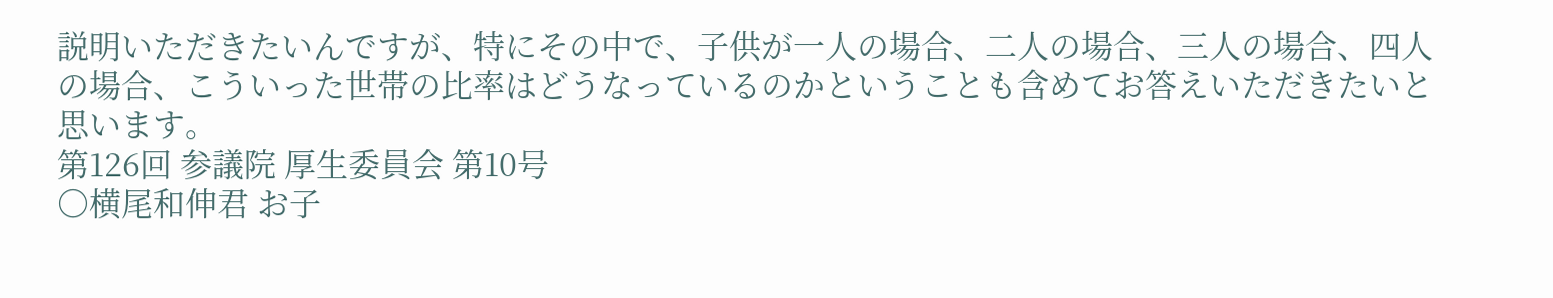説明いただきたいんですが、特にその中で、子供が一人の場合、二人の場合、三人の場合、四人の場合、こういった世帯の比率はどうなっているのかということも含めてお答えいただきたいと思います。
第126回 参議院 厚生委員会 第10号
○横尾和伸君 お子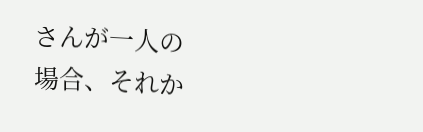さんが一人の場合、それか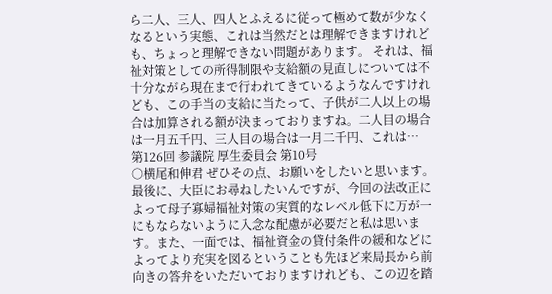ら二人、三人、四人とふえるに従って極めて数が少なくなるという実態、これは当然だとは理解できますけれども、ちょっと理解できない問題があります。 それは、福祉対策としての所得制限や支給額の見直しについては不十分ながら現在まで行われてきているようなんですけれども、この手当の支給に当たって、子供が二人以上の場合は加算される額が決まっておりますね。二人目の場合は一月五千円、三人目の場合は一月二千円、これは…
第126回 参議院 厚生委員会 第10号
○横尾和伸君 ぜひその点、お願いをしたいと思います。 最後に、大臣にお尋ねしたいんですが、今回の法改正によって母子寡婦福祉対策の実質的なレベル低下に万が一にもならないように入念な配慮が必要だと私は思います。また、一面では、福祉資金の貸付条件の緩和などによってより充実を図るということも先ほど来局長から前向きの答弁をいただいておりますけれども、この辺を踏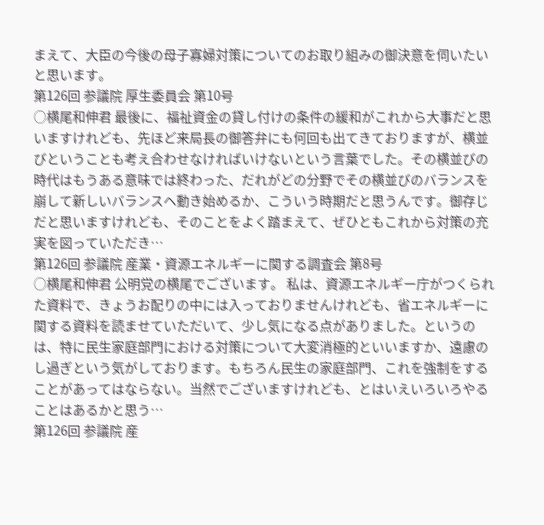まえて、大臣の今後の母子寡婦対策についてのお取り組みの御決意を伺いたいと思います。
第126回 参議院 厚生委員会 第10号
○横尾和伸君 最後に、福祉資金の貸し付けの条件の緩和がこれから大事だと思いますけれども、先ほど来局長の御答弁にも何回も出てきておりますが、横並びということも考え合わせなければいけないという言葉でした。その横並びの時代はもうある意味では終わった、だれがどの分野でその横並びのバランスを崩して新しいバランスヘ動き始めるか、こういう時期だと思うんです。御存じだと思いますけれども、そのことをよく踏まえて、ぜひともこれから対策の充実を図っていただき…
第126回 参議院 産業・資源エネルギーに関する調査会 第8号
○横尾和伸君 公明党の横尾でございます。 私は、資源エネルギー庁がつくられた資料で、きょうお配りの中には入っておりませんけれども、省エネルギーに関する資料を読ませていただいて、少し気になる点がありました。というのは、特に民生家庭部門における対策について大変消極的といいますか、遠慮のし過ぎという気がしております。もちろん民生の家庭部門、これを強制をすることがあってはならない。当然でございますけれども、とはいえいろいろやることはあるかと思う…
第126回 参議院 産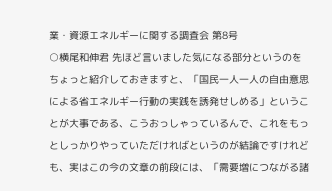業・資源エネルギーに関する調査会 第8号
○横尾和伸君 先ほど言いました気になる部分というのをちょっと紹介しておきますと、「国民一人一人の自由意思による省エネルギー行動の実践を誘発せしめる」ということが大事である、こうおっしゃっているんで、これをもっとしっかりやっていただければというのが結論ですけれども、実はこの今の文章の前段には、「需要増につながる諸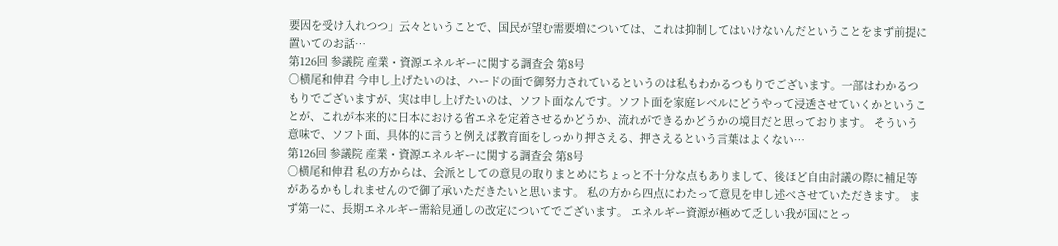要因を受け入れつつ」云々ということで、国民が望む需要増については、これは抑制してはいけないんだということをまず前提に置いてのお話…
第126回 参議院 産業・資源エネルギーに関する調査会 第8号
○横尾和伸君 今申し上げたいのは、ハードの面で御努力されているというのは私もわかるつもりでございます。一部はわかるつもりでございますが、実は申し上げたいのは、ソフト面なんです。ソフト面を家庭レベルにどうやって浸透させていくかということが、これが本来的に日本における省エネを定着させるかどうか、流れができるかどうかの境目だと思っております。 そういう意味で、ソフト面、具体的に言うと例えば教育面をしっかり押さえる、押さえるという言葉はよくない…
第126回 参議院 産業・資源エネルギーに関する調査会 第8号
○横尾和伸君 私の方からは、会派としての意見の取りまとめにちょっと不十分な点もありまして、後ほど自由討議の際に補足等があるかもしれませんので御了承いただきたいと思います。 私の方から四点にわたって意見を申し述べさせていただきます。 まず第一に、長期エネルギー需給見通しの改定についてでございます。 エネルギー資源が極めて乏しい我が国にとっ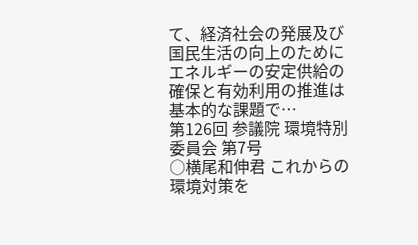て、経済社会の発展及び国民生活の向上のためにエネルギーの安定供給の確保と有効利用の推進は基本的な課題で…
第126回 参議院 環境特別委員会 第7号
○横尾和伸君 これからの環境対策を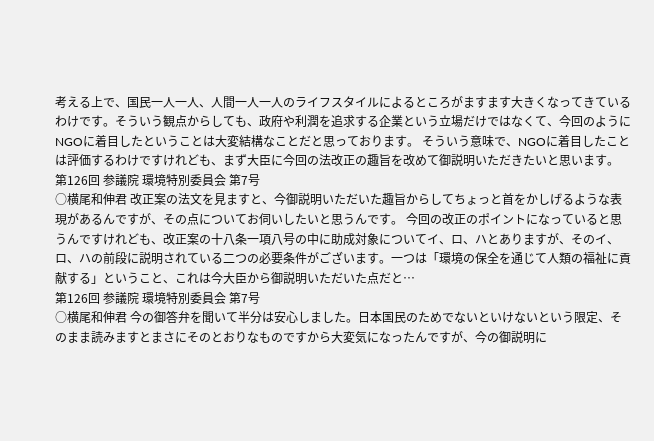考える上で、国民一人一人、人間一人一人のライフスタイルによるところがますます大きくなってきているわけです。そういう観点からしても、政府や利潤を追求する企業という立場だけではなくて、今回のようにNGOに着目したということは大変結構なことだと思っております。 そういう意味で、NGOに着目したことは評価するわけですけれども、まず大臣に今回の法改正の趣旨を改めて御説明いただきたいと思います。
第126回 参議院 環境特別委員会 第7号
○横尾和伸君 改正案の法文を見ますと、今御説明いただいた趣旨からしてちょっと首をかしげるような表現があるんですが、その点についてお伺いしたいと思うんです。 今回の改正のポイントになっていると思うんですけれども、改正案の十八条一項八号の中に助成対象についてイ、ロ、ハとありますが、そのイ、ロ、ハの前段に説明されている二つの必要条件がございます。一つは「環境の保全を通じて人類の福祉に貢献する」ということ、これは今大臣から御説明いただいた点だと…
第126回 参議院 環境特別委員会 第7号
○横尾和伸君 今の御答弁を聞いて半分は安心しました。日本国民のためでないといけないという限定、そのまま読みますとまさにそのとおりなものですから大変気になったんですが、今の御説明に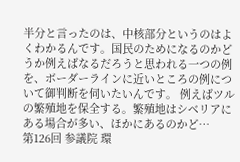半分と言ったのは、中核部分というのはよくわかるんです。国民のためになるのかどうか例えばなるだろうと思われる一つの例を、ボーダーラインに近いところの例について御判断を伺いたいんです。 例えばツルの繁殖地を保全する。繁殖地はシベリアにある場合が多い、ほかにあるのかど…
第126回 参議院 環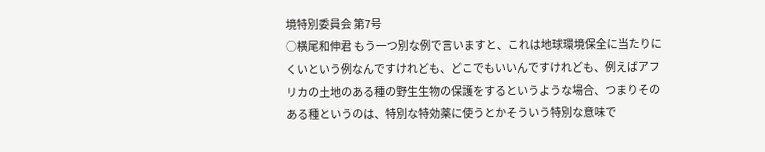境特別委員会 第7号
○横尾和伸君 もう一つ別な例で言いますと、これは地球環境保全に当たりにくいという例なんですけれども、どこでもいいんですけれども、例えばアフリカの土地のある種の野生生物の保護をするというような場合、つまりそのある種というのは、特別な特効薬に使うとかそういう特別な意味で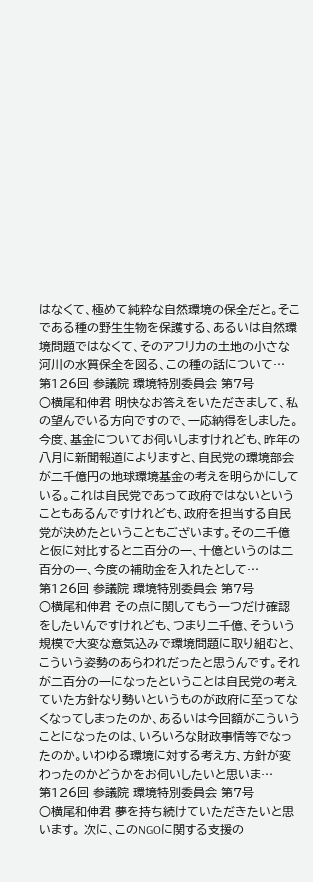はなくて、極めて純粋な自然環境の保全だと。そこである種の野生生物を保護する、あるいは自然環境問題ではなくて、そのアフリカの土地の小さな河川の水質保全を図る、この種の話について…
第126回 参議院 環境特別委員会 第7号
○横尾和伸君 明快なお答えをいただきまして、私の望んでいる方向ですので、一応納得をしました。 今度、基金についてお伺いしますけれども、昨年の八月に新聞報道によりますと、自民党の環境部会が二千億円の地球環境基金の考えを明らかにしている。これは自民党であって政府ではないということもあるんですけれども、政府を担当する自民党が決めたということもございます。その二千億と仮に対比すると二百分の一、十億というのは二百分の一、今度の補助金を入れたとして…
第126回 参議院 環境特別委員会 第7号
○横尾和伸君 その点に関してもう一つだけ確認をしたいんですけれども、つまり二千億、そういう規模で大変な意気込みで環境問題に取り組むと、こういう姿勢のあらわれだったと思うんです。それが二百分の一になったということは自民党の考えていた方針なり勢いというものが政府に至ってなくなってしまったのか、あるいは今回額がこういうことになったのは、いろいろな財政事情等でなったのか。いわゆる環境に対する考え方、方針が変わったのかどうかをお伺いしたいと思いま…
第126回 参議院 環境特別委員会 第7号
○横尾和伸君 夢を持ち続けていただきたいと思います。 次に、このNGOに関する支援の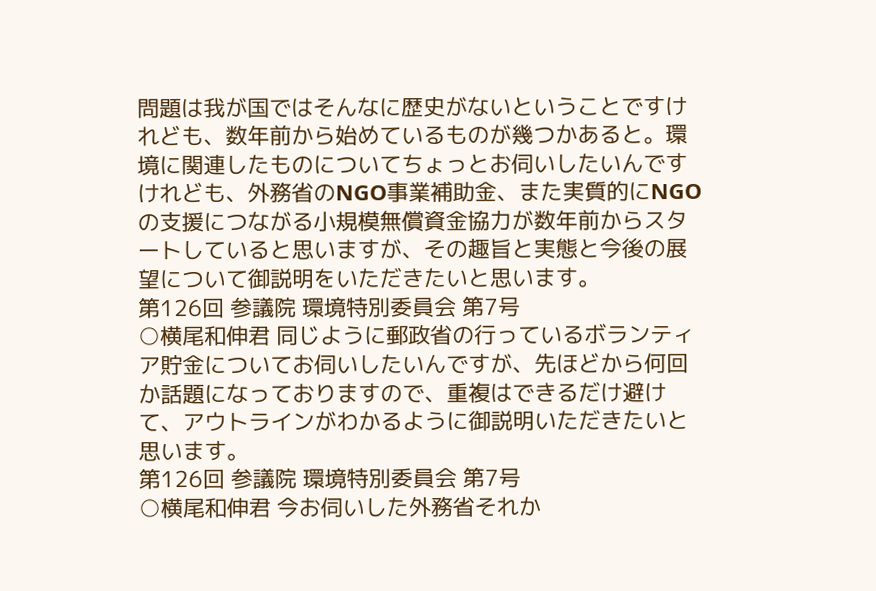問題は我が国ではそんなに歴史がないということですけれども、数年前から始めているものが幾つかあると。環境に関連したものについてちょっとお伺いしたいんですけれども、外務省のNGO事業補助金、また実質的にNGOの支援につながる小規模無償資金協力が数年前からスタートしていると思いますが、その趣旨と実態と今後の展望について御説明をいただきたいと思います。
第126回 参議院 環境特別委員会 第7号
○横尾和伸君 同じように郵政省の行っているボランティア貯金についてお伺いしたいんですが、先ほどから何回か話題になっておりますので、重複はできるだけ避けて、アウトラインがわかるように御説明いただきたいと思います。
第126回 参議院 環境特別委員会 第7号
○横尾和伸君 今お伺いした外務省それか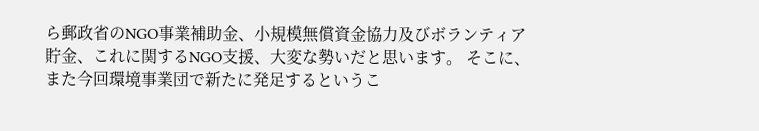ら郵政省のNGO事業補助金、小規模無償資金協力及びボランティア貯金、これに関するNGO支援、大変な勢いだと思います。 そこに、また今回環境事業団で新たに発足するというこ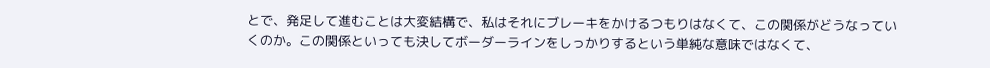とで、発足して進むことは大変結構で、私はそれにブレーキをかけるつもりはなくて、この関係がどうなっていくのか。この関係といっても決してボーダーラインをしっかりするという単純な意味ではなくて、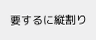要するに縦割り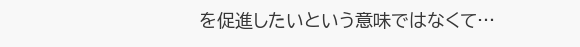を促進したいという意味ではなくて…